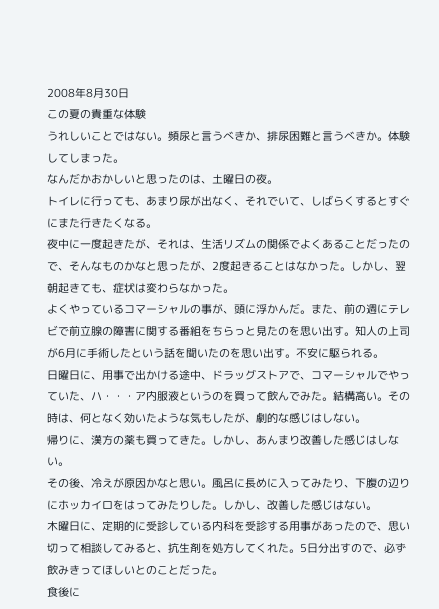2008年8月30日
この夏の貴重な体験
うれしいことではない。頻尿と言うべきか、排尿困難と言うべきか。体験してしまった。
なんだかおかしいと思ったのは、土曜日の夜。
トイレに行っても、あまり尿が出なく、それでいて、しばらくするとすぐにまた行きたくなる。
夜中に一度起きたが、それは、生活リズムの関係でよくあることだったので、そんなものかなと思ったが、2度起きることはなかった。しかし、翌朝起きても、症状は変わらなかった。
よくやっているコマーシャルの事が、頭に浮かんだ。また、前の週にテレビで前立腺の障害に関する番組をちらっと見たのを思い出す。知人の上司が6月に手術したという話を聞いたのを思い出す。不安に駆られる。
日曜日に、用事で出かける途中、ドラッグストアで、コマーシャルでやっていた、ハ・・・ア内服液というのを買って飲んでみた。結構高い。その時は、何となく効いたような気もしたが、劇的な感じはしない。
帰りに、漢方の薬も買ってきた。しかし、あんまり改善した感じはしない。
その後、冷えが原因かなと思い。風呂に長めに入ってみたり、下腹の辺りにホッカイロをはってみたりした。しかし、改善した感じはない。
木曜日に、定期的に受診している内科を受診する用事があったので、思い切って相談してみると、抗生剤を処方してくれた。5日分出すので、必ず飲みきってほしいとのことだった。
食後に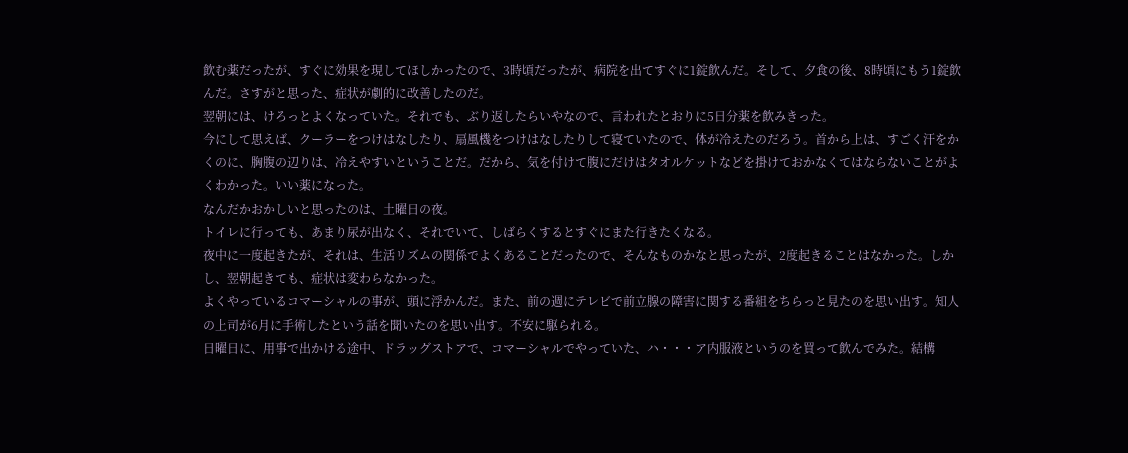飲む薬だったが、すぐに効果を現してほしかったので、3時頃だったが、病院を出てすぐに1錠飲んだ。そして、夕食の後、8時頃にもう1錠飲んだ。さすがと思った、症状が劇的に改善したのだ。
翌朝には、けろっとよくなっていた。それでも、ぶり返したらいやなので、言われたとおりに5日分薬を飲みきった。
今にして思えば、クーラーをつけはなしたり、扇風機をつけはなしたりして寝ていたので、体が冷えたのだろう。首から上は、すごく汗をかくのに、胸腹の辺りは、冷えやすいということだ。だから、気を付けて腹にだけはタオルケットなどを掛けておかなくてはならないことがよくわかった。いい薬になった。
なんだかおかしいと思ったのは、土曜日の夜。
トイレに行っても、あまり尿が出なく、それでいて、しばらくするとすぐにまた行きたくなる。
夜中に一度起きたが、それは、生活リズムの関係でよくあることだったので、そんなものかなと思ったが、2度起きることはなかった。しかし、翌朝起きても、症状は変わらなかった。
よくやっているコマーシャルの事が、頭に浮かんだ。また、前の週にテレビで前立腺の障害に関する番組をちらっと見たのを思い出す。知人の上司が6月に手術したという話を聞いたのを思い出す。不安に駆られる。
日曜日に、用事で出かける途中、ドラッグストアで、コマーシャルでやっていた、ハ・・・ア内服液というのを買って飲んでみた。結構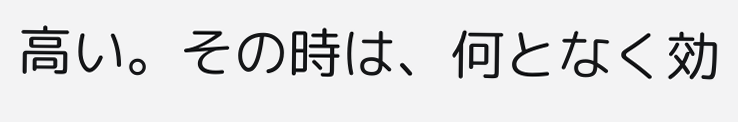高い。その時は、何となく効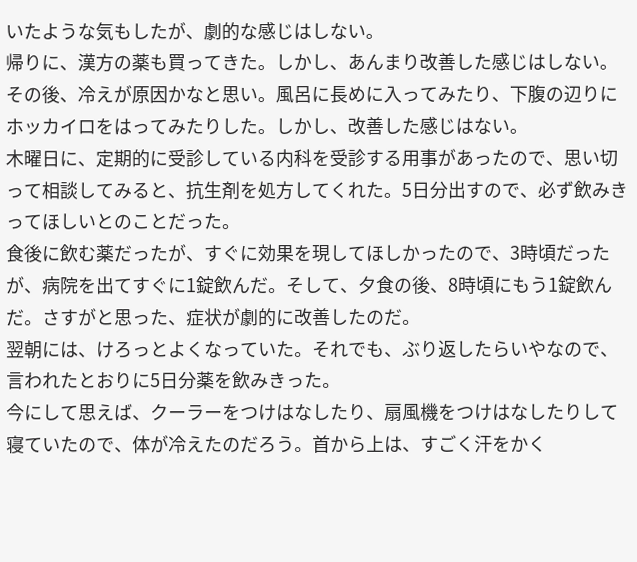いたような気もしたが、劇的な感じはしない。
帰りに、漢方の薬も買ってきた。しかし、あんまり改善した感じはしない。
その後、冷えが原因かなと思い。風呂に長めに入ってみたり、下腹の辺りにホッカイロをはってみたりした。しかし、改善した感じはない。
木曜日に、定期的に受診している内科を受診する用事があったので、思い切って相談してみると、抗生剤を処方してくれた。5日分出すので、必ず飲みきってほしいとのことだった。
食後に飲む薬だったが、すぐに効果を現してほしかったので、3時頃だったが、病院を出てすぐに1錠飲んだ。そして、夕食の後、8時頃にもう1錠飲んだ。さすがと思った、症状が劇的に改善したのだ。
翌朝には、けろっとよくなっていた。それでも、ぶり返したらいやなので、言われたとおりに5日分薬を飲みきった。
今にして思えば、クーラーをつけはなしたり、扇風機をつけはなしたりして寝ていたので、体が冷えたのだろう。首から上は、すごく汗をかく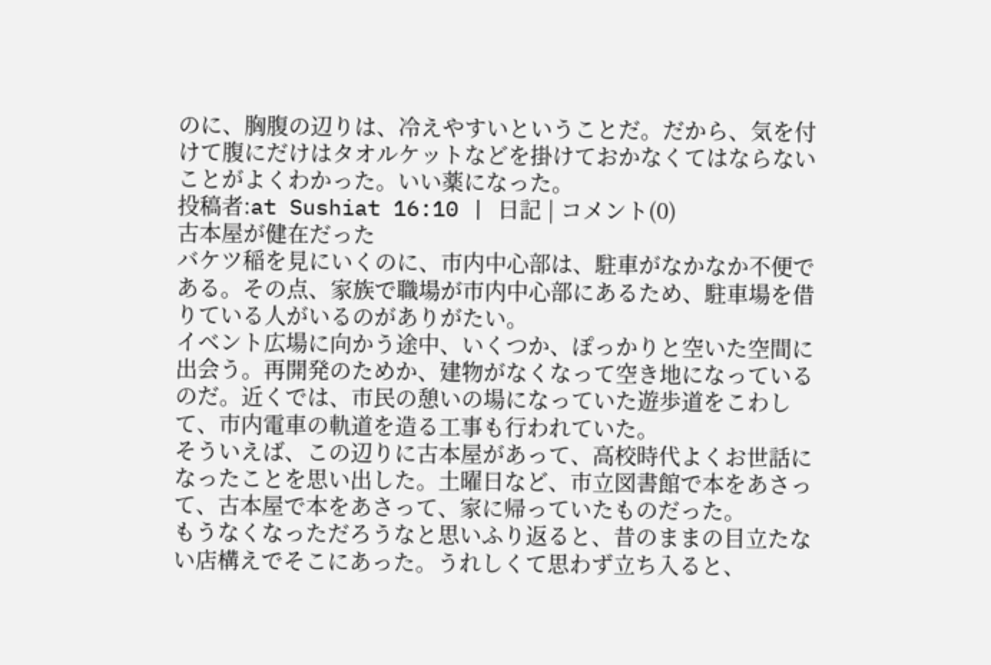のに、胸腹の辺りは、冷えやすいということだ。だから、気を付けて腹にだけはタオルケットなどを掛けておかなくてはならないことがよくわかった。いい薬になった。
投稿者:at Sushiat 16:10 | 日記 | コメント(0)
古本屋が健在だった
バケツ稲を見にいくのに、市内中心部は、駐車がなかなか不便である。その点、家族で職場が市内中心部にあるため、駐車場を借りている人がいるのがありがたい。
イベント広場に向かう途中、いくつか、ぽっかりと空いた空間に出会う。再開発のためか、建物がなくなって空き地になっているのだ。近くでは、市民の憩いの場になっていた遊歩道をこわして、市内電車の軌道を造る工事も行われていた。
そういえば、この辺りに古本屋があって、高校時代よくお世話になったことを思い出した。土曜日など、市立図書館で本をあさって、古本屋で本をあさって、家に帰っていたものだった。
もうなくなっただろうなと思いふり返ると、昔のままの目立たない店構えでそこにあった。うれしくて思わず立ち入ると、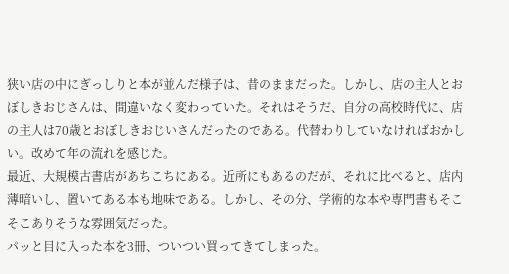狭い店の中にぎっしりと本が並んだ様子は、昔のままだった。しかし、店の主人とおぼしきおじさんは、間違いなく変わっていた。それはそうだ、自分の高校時代に、店の主人は70歳とおぼしきおじいさんだったのである。代替わりしていなければおかしい。改めて年の流れを感じた。
最近、大規模古書店があちこちにある。近所にもあるのだが、それに比べると、店内薄暗いし、置いてある本も地味である。しかし、その分、学術的な本や専門書もそこそこありそうな雰囲気だった。
パッと目に入った本を3冊、ついつい買ってきてしまった。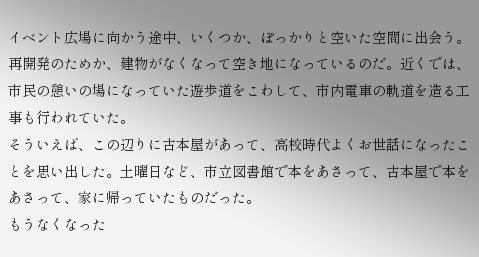イベント広場に向かう途中、いくつか、ぽっかりと空いた空間に出会う。再開発のためか、建物がなくなって空き地になっているのだ。近くでは、市民の憩いの場になっていた遊歩道をこわして、市内電車の軌道を造る工事も行われていた。
そういえば、この辺りに古本屋があって、高校時代よくお世話になったことを思い出した。土曜日など、市立図書館で本をあさって、古本屋で本をあさって、家に帰っていたものだった。
もうなくなった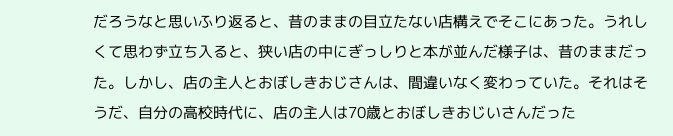だろうなと思いふり返ると、昔のままの目立たない店構えでそこにあった。うれしくて思わず立ち入ると、狭い店の中にぎっしりと本が並んだ様子は、昔のままだった。しかし、店の主人とおぼしきおじさんは、間違いなく変わっていた。それはそうだ、自分の高校時代に、店の主人は70歳とおぼしきおじいさんだった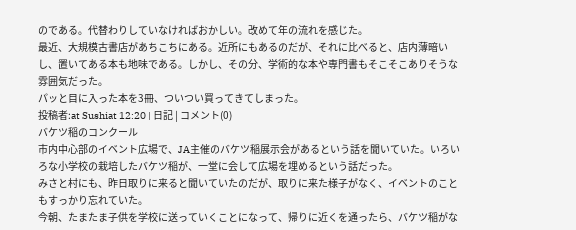のである。代替わりしていなければおかしい。改めて年の流れを感じた。
最近、大規模古書店があちこちにある。近所にもあるのだが、それに比べると、店内薄暗いし、置いてある本も地味である。しかし、その分、学術的な本や専門書もそこそこありそうな雰囲気だった。
パッと目に入った本を3冊、ついつい買ってきてしまった。
投稿者:at Sushiat 12:20 | 日記 | コメント(0)
バケツ稲のコンクール
市内中心部のイベント広場で、JA主催のバケツ稲展示会があるという話を聞いていた。いろいろな小学校の栽培したバケツ稲が、一堂に会して広場を埋めるという話だった。
みさと村にも、昨日取りに来ると聞いていたのだが、取りに来た様子がなく、イベントのこともすっかり忘れていた。
今朝、たまたま子供を学校に送っていくことになって、帰りに近くを通ったら、バケツ稲がな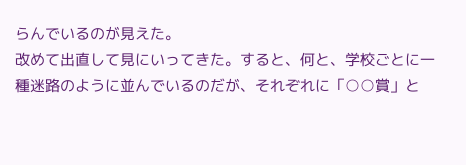らんでいるのが見えた。
改めて出直して見にいってきた。すると、何と、学校ごとに一種迷路のように並んでいるのだが、それぞれに「○○賞」と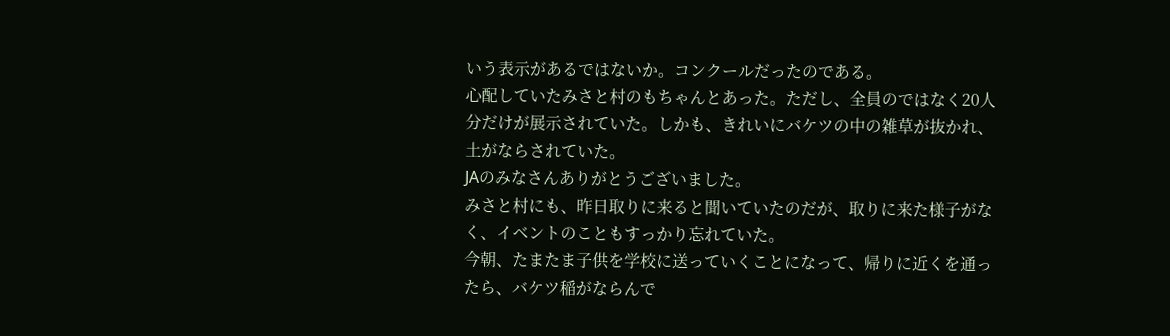いう表示があるではないか。コンクールだったのである。
心配していたみさと村のもちゃんとあった。ただし、全員のではなく20人分だけが展示されていた。しかも、きれいにバケツの中の雑草が抜かれ、土がならされていた。
JAのみなさんありがとうございました。
みさと村にも、昨日取りに来ると聞いていたのだが、取りに来た様子がなく、イベントのこともすっかり忘れていた。
今朝、たまたま子供を学校に送っていくことになって、帰りに近くを通ったら、バケツ稲がならんで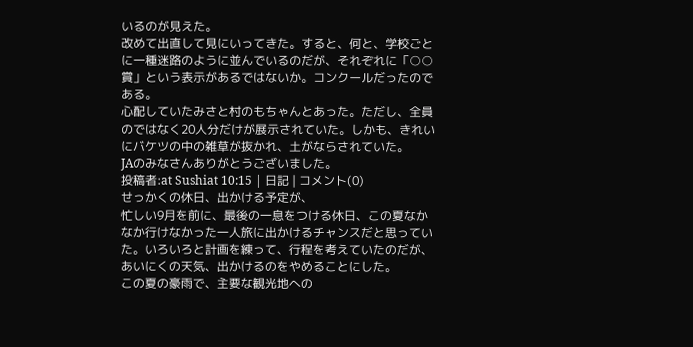いるのが見えた。
改めて出直して見にいってきた。すると、何と、学校ごとに一種迷路のように並んでいるのだが、それぞれに「○○賞」という表示があるではないか。コンクールだったのである。
心配していたみさと村のもちゃんとあった。ただし、全員のではなく20人分だけが展示されていた。しかも、きれいにバケツの中の雑草が抜かれ、土がならされていた。
JAのみなさんありがとうございました。
投稿者:at Sushiat 10:15 | 日記 | コメント(0)
せっかくの休日、出かける予定が、
忙しい9月を前に、最後の一息をつける休日、この夏なかなか行けなかった一人旅に出かけるチャンスだと思っていた。いろいろと計画を練って、行程を考えていたのだが、あいにくの天気、出かけるのをやめることにした。
この夏の豪雨で、主要な観光地への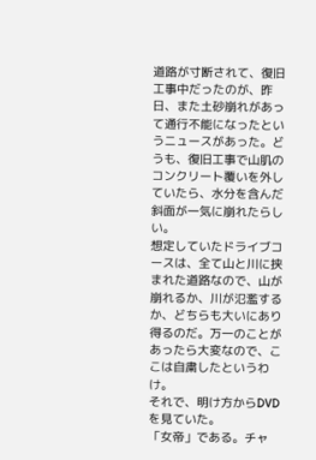道路が寸断されて、復旧工事中だったのが、昨日、また土砂崩れがあって通行不能になったというニュースがあった。どうも、復旧工事で山肌のコンクリート覆いを外していたら、水分を含んだ斜面が一気に崩れたらしい。
想定していたドライブコースは、全て山と川に挟まれた道路なので、山が崩れるか、川が氾濫するか、どちらも大いにあり得るのだ。万一のことがあったら大変なので、ここは自粛したというわけ。
それで、明け方からDVDを見ていた。
「女帝」である。チャ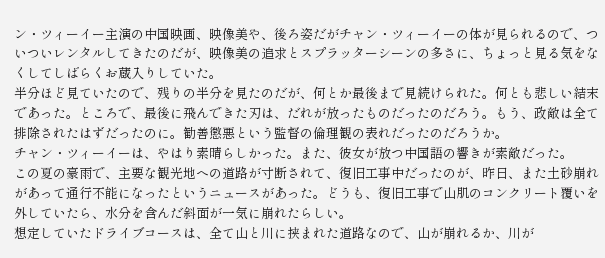ン・ツィーイー主演の中国映画、映像美や、後ろ姿だがチャン・ツィーイーの体が見られるので、ついついレンタルしてきたのだが、映像美の追求とスプラッターシーンの多さに、ちょっと見る気をなくしてしばらくお蔵入りしていた。
半分ほど見ていたので、残りの半分を見たのだが、何とか最後まで見続けられた。何とも悲しい結末であった。ところで、最後に飛んできた刃は、だれが放ったものだったのだろう。もう、政敵は全て排除されたはずだったのに。勧善懲悪という監督の倫理観の表れだったのだろうか。
チャン・ツィーイーは、やはり素晴らしかった。また、彼女が放つ中国語の響きが素敵だった。
この夏の豪雨で、主要な観光地への道路が寸断されて、復旧工事中だったのが、昨日、また土砂崩れがあって通行不能になったというニュースがあった。どうも、復旧工事で山肌のコンクリート覆いを外していたら、水分を含んだ斜面が一気に崩れたらしい。
想定していたドライブコースは、全て山と川に挟まれた道路なので、山が崩れるか、川が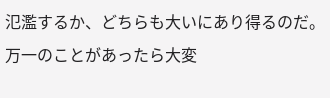氾濫するか、どちらも大いにあり得るのだ。万一のことがあったら大変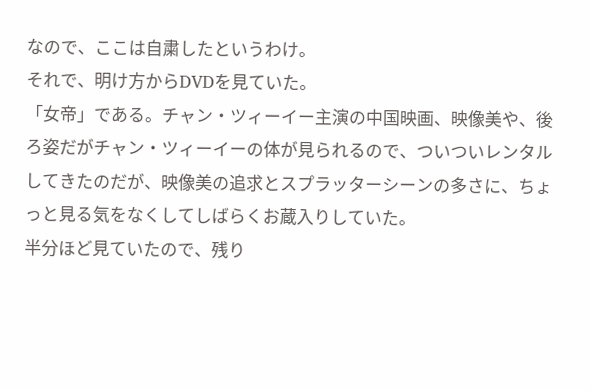なので、ここは自粛したというわけ。
それで、明け方からDVDを見ていた。
「女帝」である。チャン・ツィーイー主演の中国映画、映像美や、後ろ姿だがチャン・ツィーイーの体が見られるので、ついついレンタルしてきたのだが、映像美の追求とスプラッターシーンの多さに、ちょっと見る気をなくしてしばらくお蔵入りしていた。
半分ほど見ていたので、残り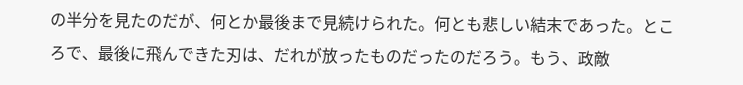の半分を見たのだが、何とか最後まで見続けられた。何とも悲しい結末であった。ところで、最後に飛んできた刃は、だれが放ったものだったのだろう。もう、政敵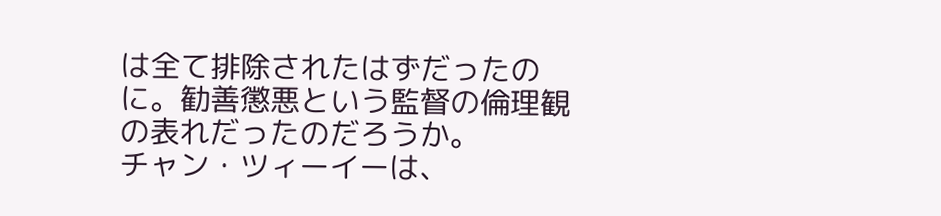は全て排除されたはずだったのに。勧善懲悪という監督の倫理観の表れだったのだろうか。
チャン・ツィーイーは、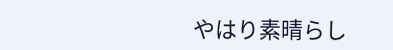やはり素晴らし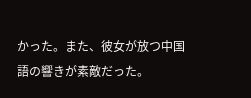かった。また、彼女が放つ中国語の響きが素敵だった。